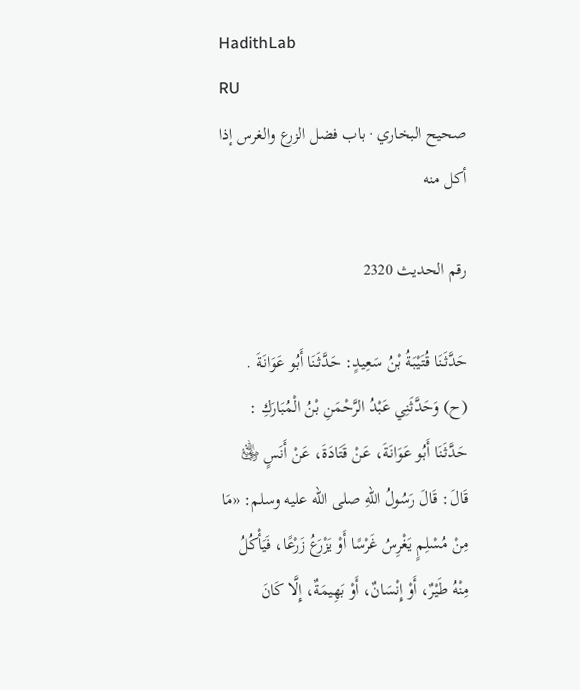HadithLab
RU
صحيح البخاري · باب فضل الزرع والغرس إذا أكل منه

رقم الحديث 2320

حَدَّثَنَا قُتَيْبَةُ بْنُ سَعِيدٍ: حَدَّثَنَا أَبُو عَوَانَةَ . (ح) وَحَدَّثَنِي عَبْدُ الرَّحْمَنِ بْنُ الْمُبَارَكِ : حَدَّثَنَا أَبُو عَوَانَةَ، عَنْ قَتَادَةَ، عَنْ أَنَسٍ ﵁ قَالَ: قَالَ رَسُولُ اللهِ صلى الله عليه وسلم: «مَا مِنْ مُسْلِمٍ يَغْرِسُ غَرْسًا أَوْ يَزْرَعُ زَرْعًا، فَيَأْكُلُ مِنْهُ طَيْرٌ، أَوْ إِنْسَانٌ، أَوْ بَهِيمَةٌ، إِلَّا كَانَ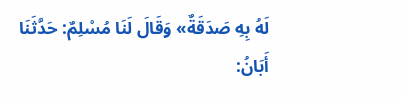لَهُ بِهِ صَدَقَةٌ» وَقَالَ لَنَا مُسْلِمٌ: حَدَّثَنَا أَبَانُ: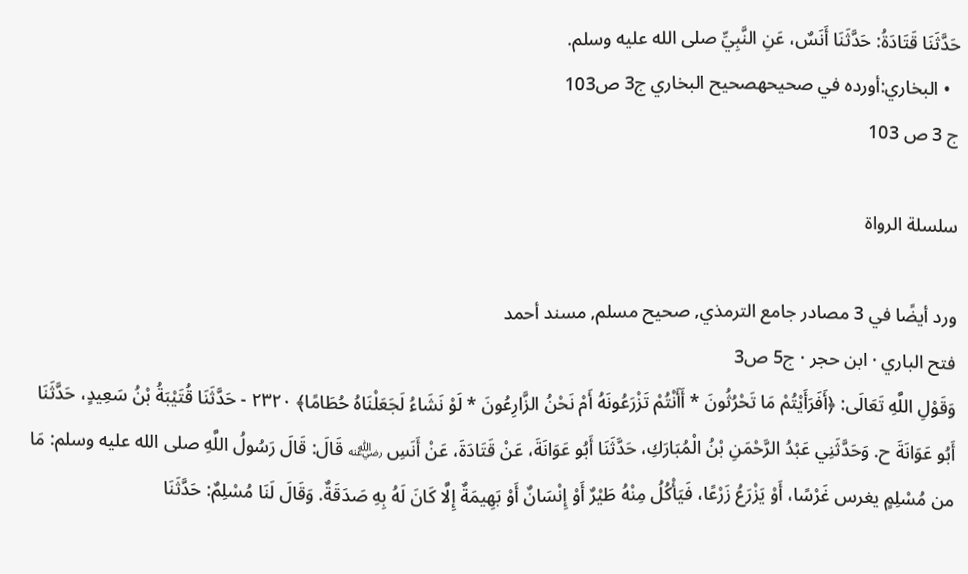حَدَّثَنَا قَتَادَةُ: حَدَّثَنَا أَنَسٌ، عَنِ النَّبِيِّ صلى الله عليه وسلم.
  • البخاري:أورده في صحيحهصحيح البخاري ج3 ص103
ج 3 ص 103

سلسلة الرواة

ورد أيضًا في 3 مصادر جامع الترمذي, صحيح مسلم, مسند أحمد
فتح الباري · ابن حجر · ج5 ص3
وَقَوْلِ اللَّهِ تَعَالَى: ﴿أَفَرَأَيْتُمْ مَا تَحْرُثُونَ * أَأَنْتُمْ تَزْرَعُونَهُ أَمْ نَحْنُ الزَّارِعُونَ * لَوْ نَشَاءُ لَجَعَلْنَاهُ حُطَامًا﴾ ٢٣٢٠ - حَدَّثَنَا قُتَيْبَةُ بْنُ سَعِيدٍ، حَدَّثَنَا أَبُو عَوَانَةَ ح. وَحَدَّثَنِي عَبْدُ الرَّحْمَنِ بْنُ الْمُبَارَكِ، حَدَّثَنَا أَبُو عَوَانَةَ، عَنْ قَتَادَةَ، عَنْ أَنَسِ ﵁ قَالَ: قَالَ رَسُولُ اللَّهِ صلى الله عليه وسلم: مَا من مُسْلِمٍ يغرس غَرْسًا، أَوْ يَزْرَعُ زَرْعًا، فَيَأْكُلُ مِنْهُ طَيْرٌ أَوْ إِنْسَانٌ أَوْ بَهِيمَةٌ إِلَّا كَانَ لَهُ بِهِ صَدَقَةٌ. وَقَالَ لَنَا مُسْلِمٌ: حَدَّثَنَا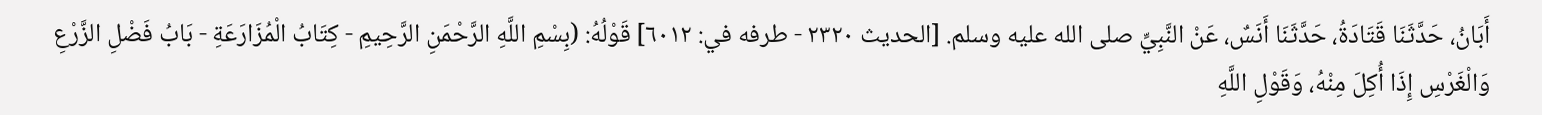أَبَانُ، حَدَّثَنَا قَتَادَةُ، حَدَّثَنَا أَنَسٌ، عَنْ النَّبِيِّ صلى الله عليه وسلم. [الحديث ٢٣٢٠ - طرفه في: ٦٠١٢] قَوْلُهُ: (بِسْمِ اللَّهِ الرَّحْمَنِ الرَّحِيمِ - كِتَابُ الْمُزَارَعَةِ - بَابُ فَضْلِ الزَّرْعِ وَالْغَرْسِ إِذَا أُكِلَ مِنْهُ، وَقَوْلِ اللَّهِ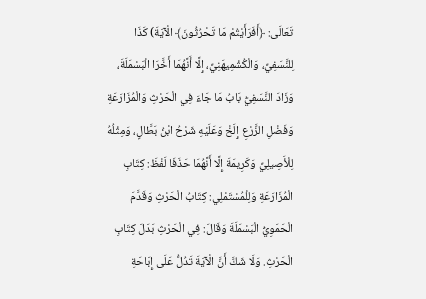تَعَالَى: ﴿أَفَرَأَيْتُمْ مَا تَحْرُثُونَ﴾ الْآيَةَ) كَذَا لِلنَّسَفِيِّ، وَالْكُشْمِيهَنِيِّ، إِلَّا أَنَّهُمَا أَخَّرَا الْبَسْمَلَةَ، وَزَادَ النَّسَفِيُّ بَابُ مَا جَاءَ فِي الْحَرْثِ وَالْمُزَارَعَةِ وَفَضْلِ الزَّرْعِ إِلَخْ وَعَلَيْهِ شَرْحُ ابْنُ بَطَّالٍ، وَمِثْلُهُ لِلْأَصِيلِيِّ وَكَرِيمَةَ إِلَّا أَنَّهُمَا حَذَفَا لَفْظَ: كِتَابِ الْمُزَارَعَةِ وَلِلْمُسْتَمْلِي: كِتَابُ الْحَرْثِ وَقَدَّمَ الْحَمَوِيُّ الْبَسْمَلَةَ وَقَالَ: فِي الْحَرْثِ بَدَلَ كِتَابِ الْحَرْثِ. وَلَا شَكَّ أَنَّ الْآيَةَ تَدُلُّ عَلَى إِبَاحَةِ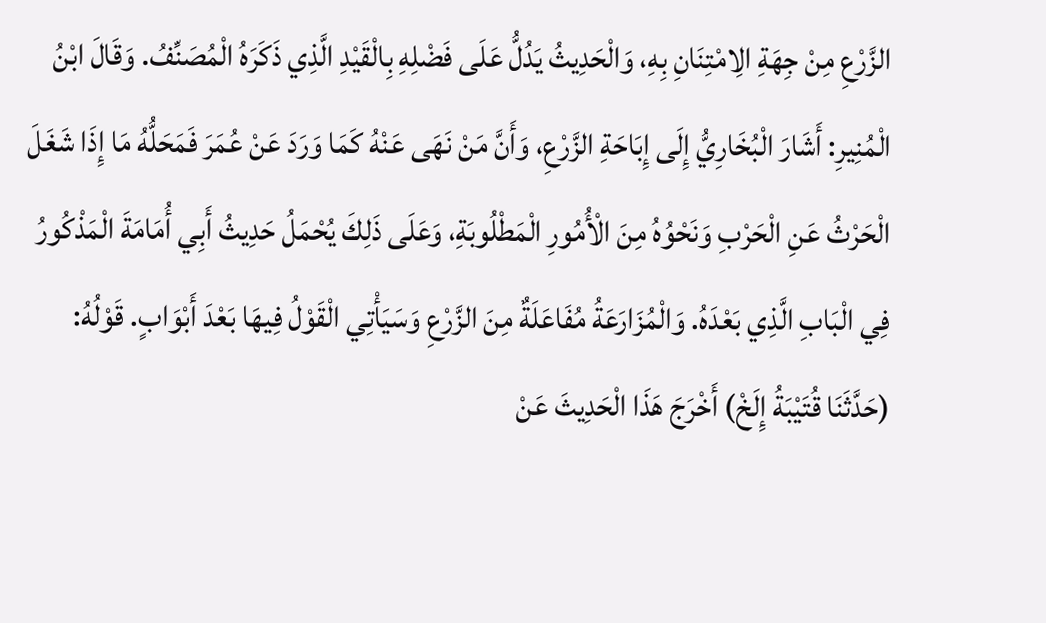الزَّرْعِ مِنْ جِهَةِ الِامْتِنَانِ بِهِ، وَالْحَدِيثُ يَدُلُّ عَلَى فَضْلِهِ بِالْقَيْدِ الَّذِي ذَكَرَهُ الْمُصَنِّفُ. وَقَالَ ابْنُ الْمُنِيرِ: أَشَارَ الْبُخَارِيُّ إِلَى إِبَاحَةِ الزَّرْعِ، وَأَنَّ مَنْ نَهَى عَنْهُ كَمَا وَرَدَ عَنْ عُمَرَ فَمَحَلُّهُ مَا إِذَا شَغَلَ الْحَرْثُ عَنِ الْحَرْبِ وَنَحْوُهُ مِنَ الْأُمُورِ الْمَطْلُوبَةِ، وَعَلَى ذَلِكَ يُحْمَلُ حَدِيثُ أَبِي أُمَامَةَ الْمَذْكُورُ فِي الْبَابِ الَّذِي بَعْدَهُ. وَالْمُزَارَعَةُ مُفَاعَلَةٌ مِنَ الزَّرْعِ وَسَيَأْتِي الْقَوْلُ فِيهَا بَعْدَ أَبْوَابٍ. قَوْلُهُ: (حَدَّثَنَا قُتَيْبَةُ إِلَخْ) أَخْرَجَ هَذَا الْحَدِيثَ عَنْ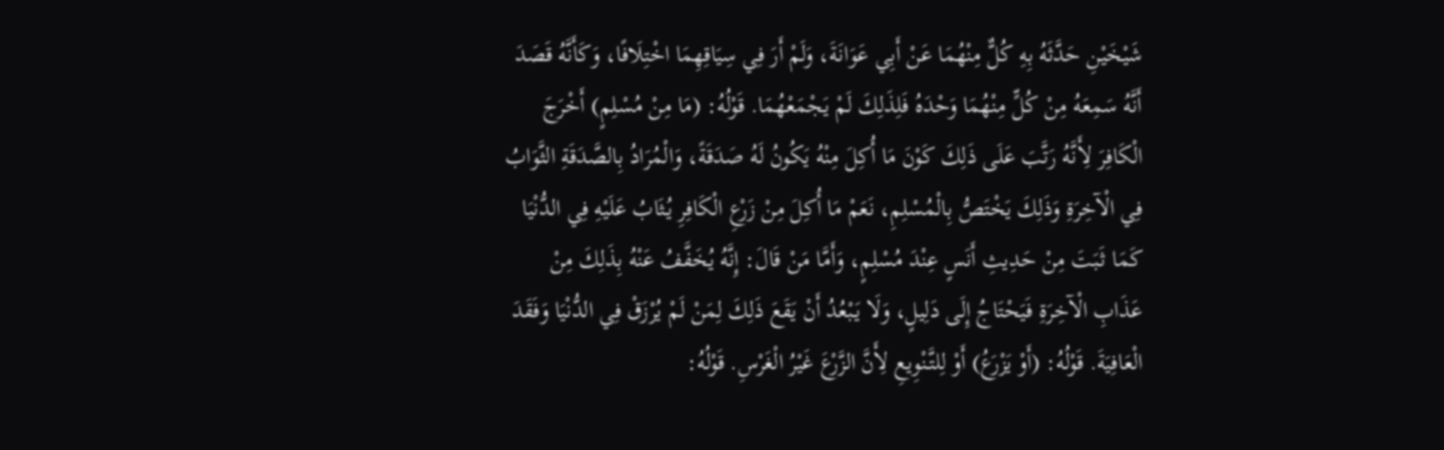شَيْخَيْنِ حَدَّثَهُ بِهِ كُلٌّ مِنْهُمَا عَنْ أَبِي عَوَانَةَ، وَلَمْ أَرَ فِي سِيَاقِهِمَا اخْتِلَافًا، وَكَأَنَّهُ قَصَدَ أَنَّهُ سَمِعَهُ مِنْ كُلٍّ مِنْهُمَا وَحْدَهُ فَلِذَلِكَ لَمْ يَجْمَعْهُمَا. قَوْلُهُ: (مَا مِنْ مُسْلِمٍ) أَخْرَجَ الْكَافِرَ لِأَنَّهُ رَتَّبَ عَلَى ذَلِكَ كَوْنَ مَا أُكِلَ مِنْهُ يَكُونُ لَهُ صَدَقَةً، وَالْمُرَادُ بِالصَّدَقَةِ الثَّوَابُ فِي الْآخِرَةِ وَذَلِكَ يَخْتَصُّ بِالْمُسْلِمِ، نَعَمْ مَا أُكِلَ مِنْ زَرْعِ الْكَافِرِ يُثَابُ عَلَيْهِ فِي الدُّنْيَا كَمَا ثَبَتَ مِنْ حَدِيثِ أَنَسٍ عِنْدَ مُسْلِمٍ، وَأَمَّا مَنْ قَالَ: إِنَّهُ يُخَفَّفُ عَنْهُ بِذَلِكَ مِنْ عَذَابِ الْآخِرَةِ فَيَحْتَاجُ إِلَى دَلِيلٍ، وَلَا يَبْعُدُ أَنْ يَقَعَ ذَلِكَ لِمَنْ لَمْ يُرْزَقْ فِي الدُّنْيَا وَفَقَدَ الْعَافِيَةَ. قَوْلُهُ: (أَوْ يَزْرَعُ) أَوْ لِلتَّنْوِيعِ لِأَنَّ الزَّرْعَ غَيْرُ الْغَرْسِ. قَوْلُهُ: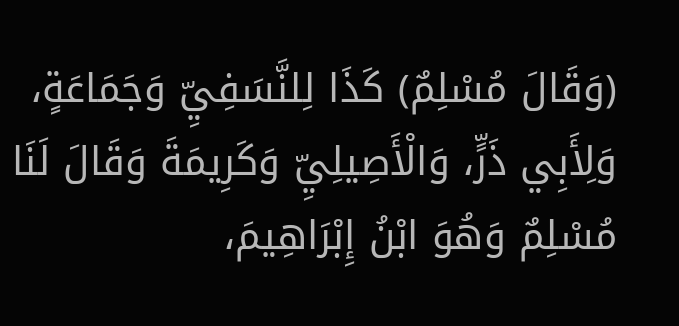(وَقَالَ مُسْلِمٌ) كَذَا لِلنَّسَفِيِّ وَجَمَاعَةٍ، وَلِأَبِي ذَرٍّ، وَالْأَصِيلِيِّ وَكَرِيمَةَ وَقَالَ لَنَا مُسْلِمٌ وَهُوَ ابْنُ إِبْرَاهِيمَ،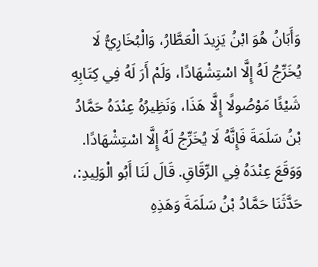وَأَبَانُ هُوَ ابْنُ يَزِيدَ الْعَطَّارُ، وَالْبُخَارِيُّ لَا يُخَرِّجُ لَهُ إِلَّا اسْتِشْهَادًا، وَلَمْ أَرَ لَهُ فِي كِتَابِهِ شَيْئًا مَوْصُولًا إِلَّا هَذَا، وَنَظِيرُهُ عِنْدَهُ حَمَّادُ بْنُ سَلَمَةَ فَإِنَّهُ لَا يُخَرِّجُ لَهُ إِلَّا اسْتِشْهَادًا. وَوَقَعَ عِنْدَهُ فِي الرِّقَاقِ. قَالَ لَنَا أَبُو الْوَلِيدِ:، حَدَّثَنَا حَمَّادُ بْنُ سَلَمَةَ وَهَذِهِ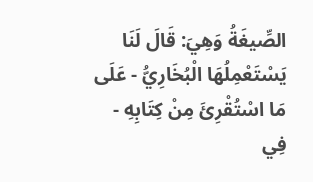الصِّيغَةُ وَهِيَ: قَالَ لَنَا يَسْتَعْمِلُهَا الْبُخَارِيُّ - عَلَى مَا اسْتُقْرِئَ مِنْ كِتَابِهِ - فِي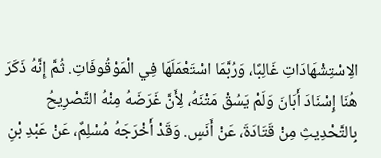الِاسْتِشْهَادَاتِ غَالِبًا، وَرُبَّمَا اسْتَعْمَلَهَا فِي الْمَوْقُوفَاتِ. ثُمَّ إِنَّهُ ذَكَرَ هُنَا إِسْنَادَ أَبَانَ وَلَمْ يَسُقْ مَتْنَهُ، لِأَنَّ غَرَضَهُ مِنْهُ التَّصْرِيحُ بِالتَّحْدِيثِ مِنْ قَتَادَةَ، عَنْ أَنَسٍ. وَقَدْ أَخْرَجَهُ مُسْلِمٌ، عَنْ عَبْدِ بْنِ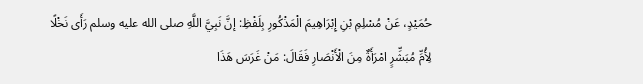حُمَيْدٍ، عَنْ مُسْلِمِ بْنِ إِبْرَاهِيمَ الْمَذْكُورِ بِلَفْظِ: إنَّ نَبِيَّ اللَّهِ صلى الله عليه وسلم رَأَى نَخْلًا لِأُمِّ مُبَشِّرٍ امْرَأَةٌ مِنَ الْأَنْصَارِ فَقَالَ: مَنْ غَرَسَ هَذَا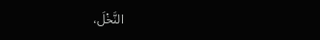النَّخْلَ،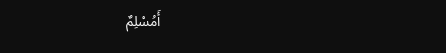أَمُسْلِمٌ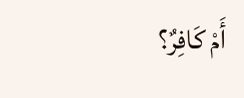أَمْ كَافِرٌ؟